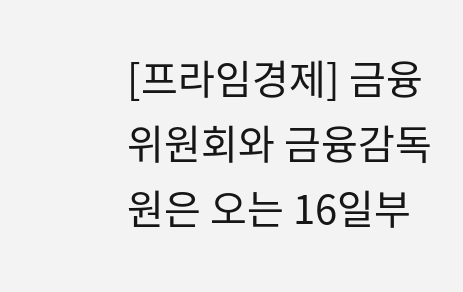[프라임경제] 금융위원회와 금융감독원은 오는 16일부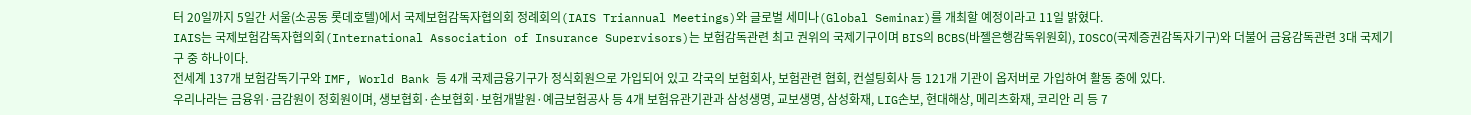터 20일까지 5일간 서울(소공동 롯데호텔)에서 국제보험감독자협의회 정례회의(IAIS Triannual Meetings)와 글로벌 세미나(Global Seminar)를 개최할 예정이라고 11일 밝혔다.
IAIS는 국제보험감독자협의회(International Association of Insurance Supervisors)는 보험감독관련 최고 권위의 국제기구이며 BIS의 BCBS(바젤은행감독위원회), IOSCO(국제증권감독자기구)와 더불어 금융감독관련 3대 국제기구 중 하나이다.
전세계 137개 보험감독기구와 IMF, World Bank 등 4개 국제금융기구가 정식회원으로 가입되어 있고 각국의 보험회사, 보험관련 협회, 컨설팅회사 등 121개 기관이 옵저버로 가입하여 활동 중에 있다.
우리나라는 금융위·금감원이 정회원이며, 생보협회·손보협회·보험개발원·예금보험공사 등 4개 보험유관기관과 삼성생명, 교보생명, 삼성화재, LIG손보, 현대해상, 메리츠화재, 코리안 리 등 7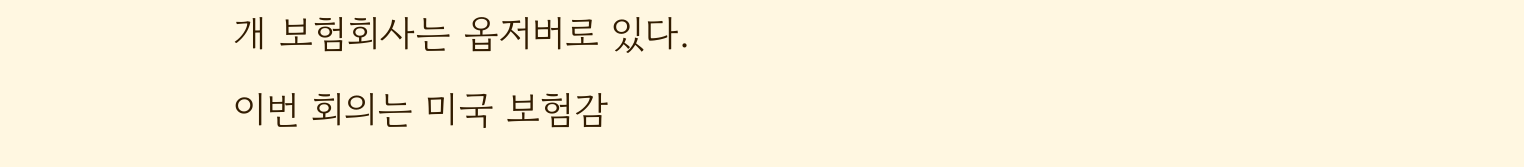개 보험회사는 옵저버로 있다.
이번 회의는 미국 보험감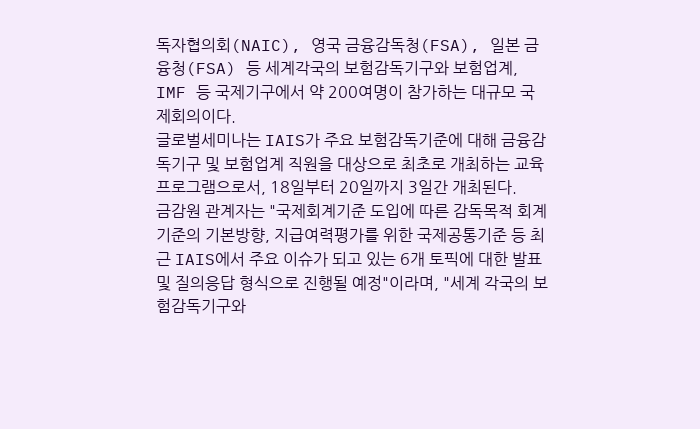독자협의회(NAIC), 영국 금융감독청(FSA), 일본 금융청(FSA) 등 세계각국의 보험감독기구와 보험업계, IMF 등 국제기구에서 약 200여명이 참가하는 대규모 국제회의이다.
글로벌세미나는 IAIS가 주요 보험감독기준에 대해 금융감독기구 및 보험업계 직원을 대상으로 최초로 개최하는 교육 프로그램으로서, 18일부터 20일까지 3일간 개최된다.
금감원 관계자는 "국제회계기준 도입에 따른 감독목적 회계기준의 기본방향, 지급여력평가를 위한 국제공통기준 등 최근 IAIS에서 주요 이슈가 되고 있는 6개 토픽에 대한 발표 및 질의응답 형식으로 진행될 예정"이라며, "세계 각국의 보험감독기구와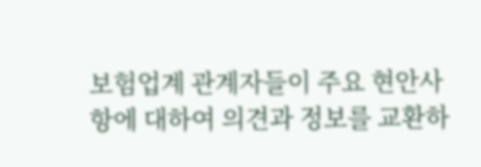보험업계 관계자들이 주요 현안사항에 대하여 의견과 정보를 교환하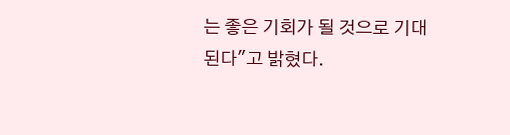는 좋은 기회가 될 것으로 기대된다"고 밝혔다.